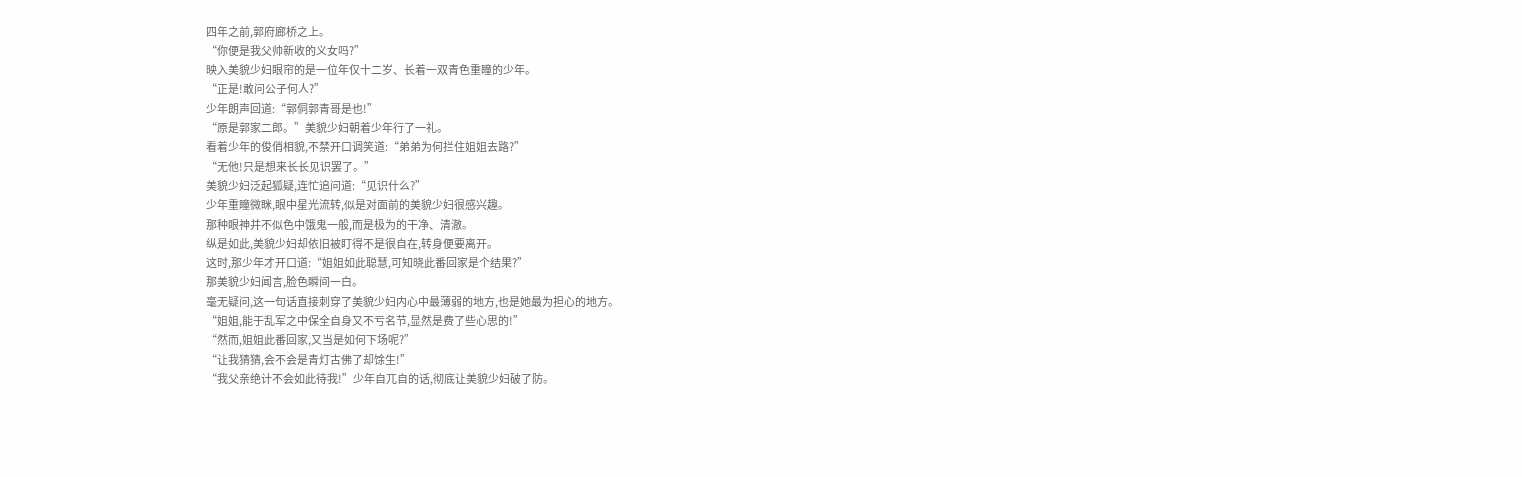四年之前,郭府廊桥之上。
“你便是我父帅新收的义女吗?”
映入美貌少妇眼帘的是一位年仅十二岁、长着一双青色重瞳的少年。
“正是!敢问公子何人?”
少年朗声回道:“郭侗郭青哥是也!”
“原是郭家二郎。”美貌少妇朝着少年行了一礼。
看着少年的俊俏相貌,不禁开口调笑道:“弟弟为何拦住姐姐去路?”
“无他!只是想来长长见识罢了。”
美貌少妇泛起狐疑,连忙追问道:“见识什么?”
少年重瞳微眯,眼中星光流转,似是对面前的美貌少妇很感兴趣。
那种眼神并不似色中饿鬼一般,而是极为的干净、清澈。
纵是如此,美貌少妇却依旧被盯得不是很自在,转身便要离开。
这时,那少年才开口道:“姐姐如此聪慧,可知晓此番回家是个结果?”
那美貌少妇闻言,脸色瞬间一白。
毫无疑问,这一句话直接刺穿了美貌少妇内心中最薄弱的地方,也是她最为担心的地方。
“姐姐,能于乱军之中保全自身又不亏名节,显然是费了些心思的!”
“然而,姐姐此番回家,又当是如何下场呢?”
“让我猜猜,会不会是青灯古佛了却馀生!”
“我父亲绝计不会如此待我!”少年自兀自的话,彻底让美貌少妇破了防。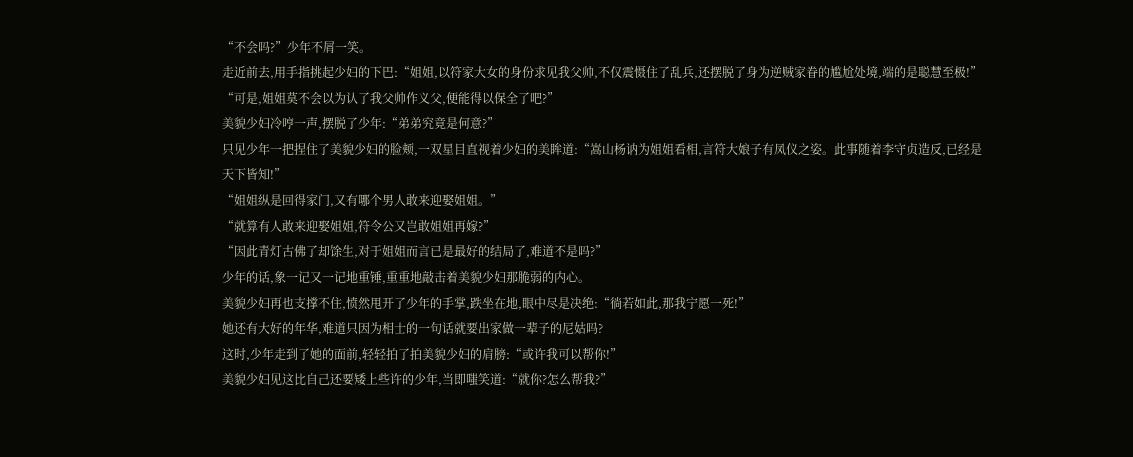“不会吗?”少年不屑一笑。
走近前去,用手指挑起少妇的下巴:“姐姐,以符家大女的身份求见我父帅,不仅震慑住了乱兵,还摆脱了身为逆贼家眷的尴尬处境,端的是聪慧至极!”
“可是,姐姐莫不会以为认了我父帅作义父,便能得以保全了吧?”
美貌少妇冷哼一声,摆脱了少年:“弟弟究竟是何意?”
只见少年一把捏住了美貌少妇的脸颊,一双星目直视着少妇的美眸道:“嵩山杨讷为姐姐看相,言符大娘子有凤仪之姿。此事随着李守贞造反,已经是天下皆知!”
“姐姐纵是回得家门,又有哪个男人敢来迎娶姐姐。”
“就算有人敢来迎娶姐姐,符令公又岂敢姐姐再嫁?”
“因此青灯古佛了却馀生,对于姐姐而言已是最好的结局了,难道不是吗?”
少年的话,象一记又一记地重锤,重重地敲击着美貌少妇那脆弱的内心。
美貌少妇再也支撑不住,愤然甩开了少年的手掌,跌坐在地,眼中尽是决绝:“徜若如此,那我宁愿一死!”
她还有大好的年华,难道只因为相士的一句话就要出家做一辈子的尼姑吗?
这时,少年走到了她的面前,轻轻拍了拍美貌少妇的肩膀:“或许我可以帮你!”
美貌少妇见这比自己还要矮上些许的少年,当即嗤笑道:“就你?怎么帮我?”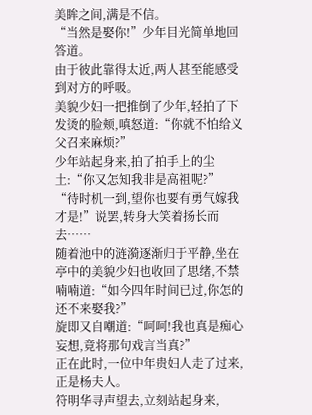美眸之间,满是不信。
“当然是娶你!”少年目光简单地回答道。
由于彼此靠得太近,两人甚至能感受到对方的呼吸。
美貌少妇一把推倒了少年,轻拍了下发烫的脸颊,嗔怒道:“你就不怕给义父召来麻烦?”
少年站起身来,拍了拍手上的尘土:“你又怎知我非是高祖呢?”
“待时机一到,望你也要有勇气嫁我才是!”说罢,转身大笑着扬长而去……
随着池中的涟漪逐渐归于平静,坐在亭中的美貌少妇也收回了思绪,不禁喃喃道:“如今四年时间已过,你怎的还不来娶我?”
旋即又自嘲道:“呵呵!我也真是痴心妄想,竟将那句戏言当真?”
正在此时,一位中年贵妇人走了过来,正是杨夫人。
符明华寻声望去,立刻站起身来,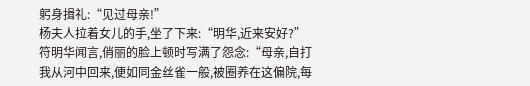躬身揖礼:“见过母亲!”
杨夫人拉着女儿的手,坐了下来:“明华,近来安好?”
符明华闻言,俏丽的脸上顿时写满了怨念:“母亲,自打我从河中回来,便如同金丝雀一般,被圈养在这偏院,每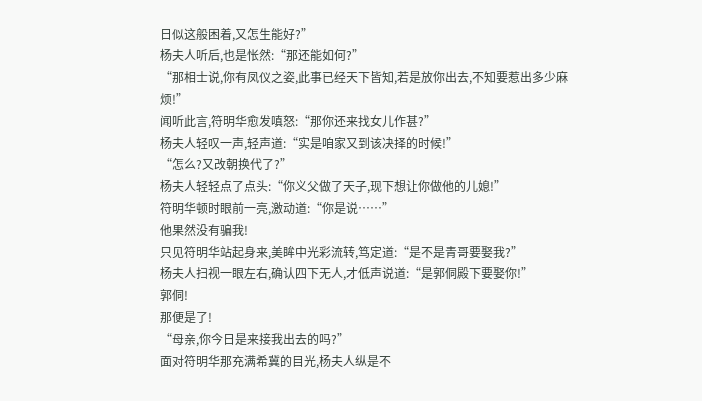日似这般困着,又怎生能好?”
杨夫人听后,也是怅然:“那还能如何?”
“那相士说,你有凤仪之姿,此事已经天下皆知,若是放你出去,不知要惹出多少麻烦!”
闻听此言,符明华愈发嗔怒:“那你还来找女儿作甚?”
杨夫人轻叹一声,轻声道:“实是咱家又到该决择的时候!”
“怎么?又改朝换代了?”
杨夫人轻轻点了点头:“你义父做了天子,现下想让你做他的儿媳!”
符明华顿时眼前一亮,激动道:“你是说……”
他果然没有骗我!
只见符明华站起身来,美眸中光彩流转,笃定道:“是不是青哥要娶我?”
杨夫人扫视一眼左右,确认四下无人,才低声说道:“是郭侗殿下要娶你!”
郭侗!
那便是了!
“母亲,你今日是来接我出去的吗?”
面对符明华那充满希冀的目光,杨夫人纵是不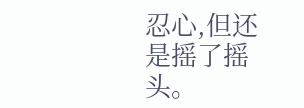忍心,但还是摇了摇头。